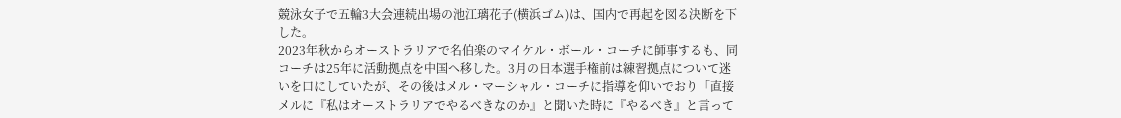競泳女子で五輪3大会連続出場の池江璃花子(横浜ゴム)は、国内で再起を図る決断を下した。
2023年秋からオーストラリアで名伯楽のマイケル・ボール・コーチに師事するも、同コーチは25年に活動拠点を中国へ移した。3月の日本選手権前は練習拠点について迷いを口にしていたが、その後はメル・マーシャル・コーチに指導を仰いでおり「直接メルに『私はオーストラリアでやるべきなのか』と聞いた時に『やるべき』と言って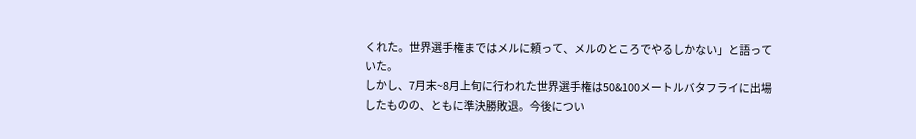くれた。世界選手権まではメルに頼って、メルのところでやるしかない」と語っていた。
しかし、7月末~8月上旬に行われた世界選手権は50&100メートルバタフライに出場したものの、ともに準決勝敗退。今後につい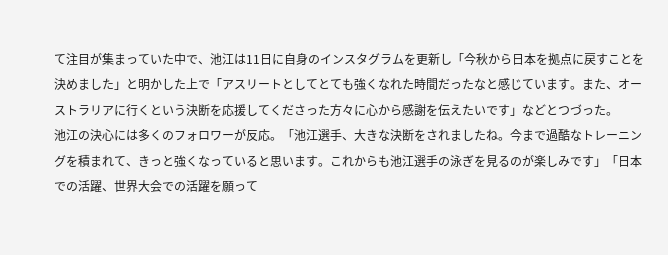て注目が集まっていた中で、池江は11日に自身のインスタグラムを更新し「今秋から日本を拠点に戻すことを決めました」と明かした上で「アスリートとしてとても強くなれた時間だったなと感じています。また、オーストラリアに行くという決断を応援してくださった方々に心から感謝を伝えたいです」などとつづった。
池江の決心には多くのフォロワーが反応。「池江選手、大きな決断をされましたね。今まで過酷なトレーニングを積まれて、きっと強くなっていると思います。これからも池江選手の泳ぎを見るのが楽しみです」「日本での活躍、世界大会での活躍を願って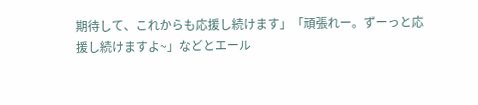期待して、これからも応援し続けます」「頑張れー。ずーっと応援し続けますよ~」などとエール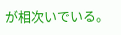が相次いでいる。